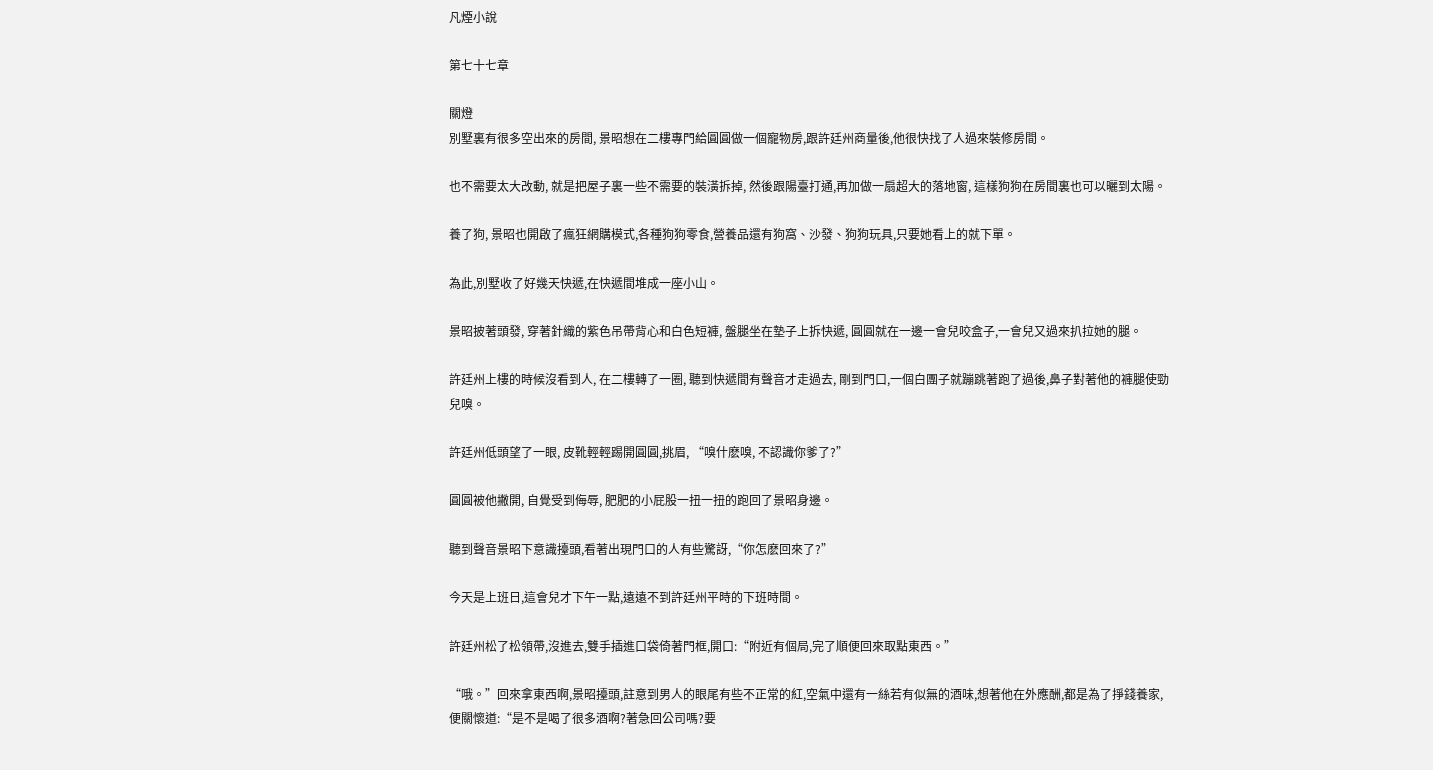凡煙小說

第七十七章

關燈
別墅裏有很多空出來的房間, 景昭想在二樓專門給圓圓做一個寵物房,跟許廷州商量後,他很快找了人過來裝修房間。

也不需要太大改動, 就是把屋子裏一些不需要的裝潢拆掉, 然後跟陽臺打通,再加做一扇超大的落地窗, 這樣狗狗在房間裏也可以曬到太陽。

養了狗, 景昭也開啟了瘋狂網購模式,各種狗狗零食,營養品還有狗窩、沙發、狗狗玩具,只要她看上的就下單。

為此,別墅收了好幾天快遞,在快遞間堆成一座小山。

景昭披著頭發, 穿著針織的紫色吊帶背心和白色短褲, 盤腿坐在墊子上拆快遞, 圓圓就在一邊一會兒咬盒子,一會兒又過來扒拉她的腿。

許廷州上樓的時候沒看到人, 在二樓轉了一圈, 聽到快遞間有聲音才走過去, 剛到門口,一個白團子就蹦跳著跑了過後,鼻子對著他的褲腿使勁兒嗅。

許廷州低頭望了一眼, 皮靴輕輕踢開圓圓,挑眉, “嗅什麽嗅, 不認識你爹了?”

圓圓被他撇開, 自覺受到侮辱, 肥肥的小屁股一扭一扭的跑回了景昭身邊。

聽到聲音景昭下意識擡頭,看著出現門口的人有些驚訝,“你怎麽回來了?”

今天是上班日,這會兒才下午一點,遠遠不到許廷州平時的下班時間。

許廷州松了松領帶,沒進去,雙手插進口袋倚著門框,開口:“附近有個局,完了順便回來取點東西。”

“哦。”回來拿東西啊,景昭擡頭,註意到男人的眼尾有些不正常的紅,空氣中還有一絲若有似無的酒味,想著他在外應酬,都是為了掙錢養家,便關懷道:“是不是喝了很多酒啊?著急回公司嗎?要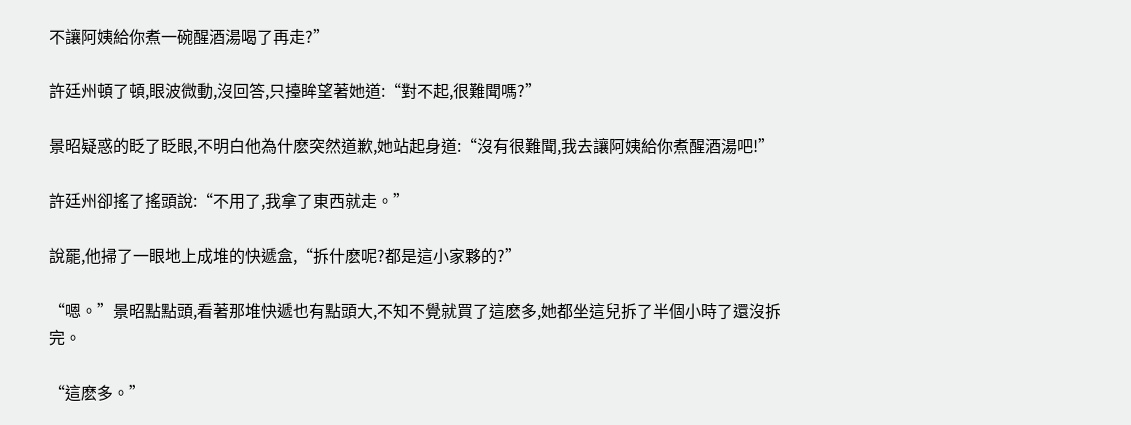不讓阿姨給你煮一碗醒酒湯喝了再走?”

許廷州頓了頓,眼波微動,沒回答,只擡眸望著她道:“對不起,很難聞嗎?”

景昭疑惑的眨了眨眼,不明白他為什麽突然道歉,她站起身道:“沒有很難聞,我去讓阿姨給你煮醒酒湯吧!”

許廷州卻搖了搖頭說:“不用了,我拿了東西就走。”

說罷,他掃了一眼地上成堆的快遞盒,“拆什麽呢?都是這小家夥的?”

“嗯。”景昭點點頭,看著那堆快遞也有點頭大,不知不覺就買了這麽多,她都坐這兒拆了半個小時了還沒拆完。

“這麽多。”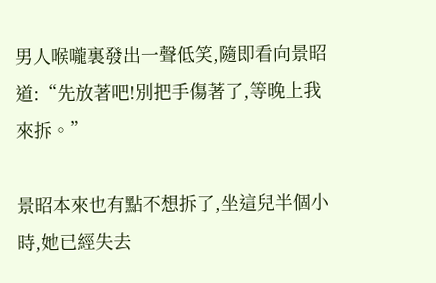男人喉嚨裏發出一聲低笑,隨即看向景昭道:“先放著吧!別把手傷著了,等晚上我來拆。”

景昭本來也有點不想拆了,坐這兒半個小時,她已經失去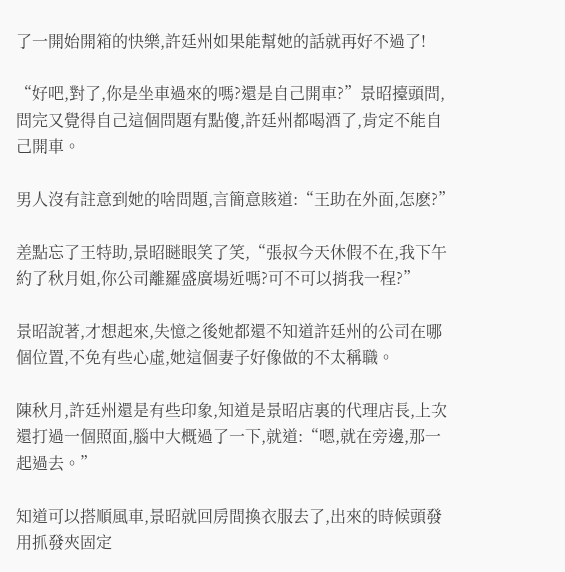了一開始開箱的快樂,許廷州如果能幫她的話就再好不過了!

“好吧,對了,你是坐車過來的嗎?還是自己開車?”景昭擡頭問,問完又覺得自己這個問題有點傻,許廷州都喝酒了,肯定不能自己開車。

男人沒有註意到她的啥問題,言簡意賅道:“王助在外面,怎麽?”

差點忘了王特助,景昭瞇眼笑了笑,“張叔今天休假不在,我下午約了秋月姐,你公司離羅盛廣場近嗎?可不可以捎我一程?”

景昭說著,才想起來,失憶之後她都還不知道許廷州的公司在哪個位置,不免有些心虛,她這個妻子好像做的不太稱職。

陳秋月,許廷州還是有些印象,知道是景昭店裏的代理店長,上次還打過一個照面,腦中大概過了一下,就道:“嗯,就在旁邊,那一起過去。”

知道可以搭順風車,景昭就回房間換衣服去了,出來的時候頭發用抓發夾固定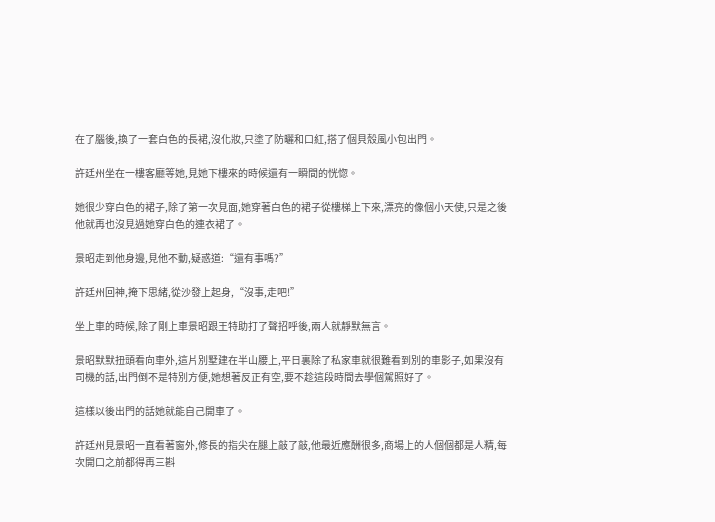在了腦後,換了一套白色的長裙,沒化妝,只塗了防曬和口紅,搭了個貝殼風小包出門。

許廷州坐在一樓客廳等她,見她下樓來的時候還有一瞬間的恍惚。

她很少穿白色的裙子,除了第一次見面,她穿著白色的裙子從樓梯上下來,漂亮的像個小天使,只是之後他就再也沒見過她穿白色的連衣裙了。

景昭走到他身邊,見他不動,疑惑道:“還有事嗎?”

許廷州回神,掩下思緒,從沙發上起身,“沒事,走吧!”

坐上車的時候,除了剛上車景昭跟王特助打了聲招呼後,兩人就靜默無言。

景昭默默扭頭看向車外,這片別墅建在半山腰上,平日裏除了私家車就很難看到別的車影子,如果沒有司機的話,出門倒不是特別方便,她想著反正有空,要不趁這段時間去學個駕照好了。

這樣以後出門的話她就能自己開車了。

許廷州見景昭一直看著窗外,修長的指尖在腿上敲了敲,他最近應酬很多,商場上的人個個都是人精,每次開口之前都得再三斟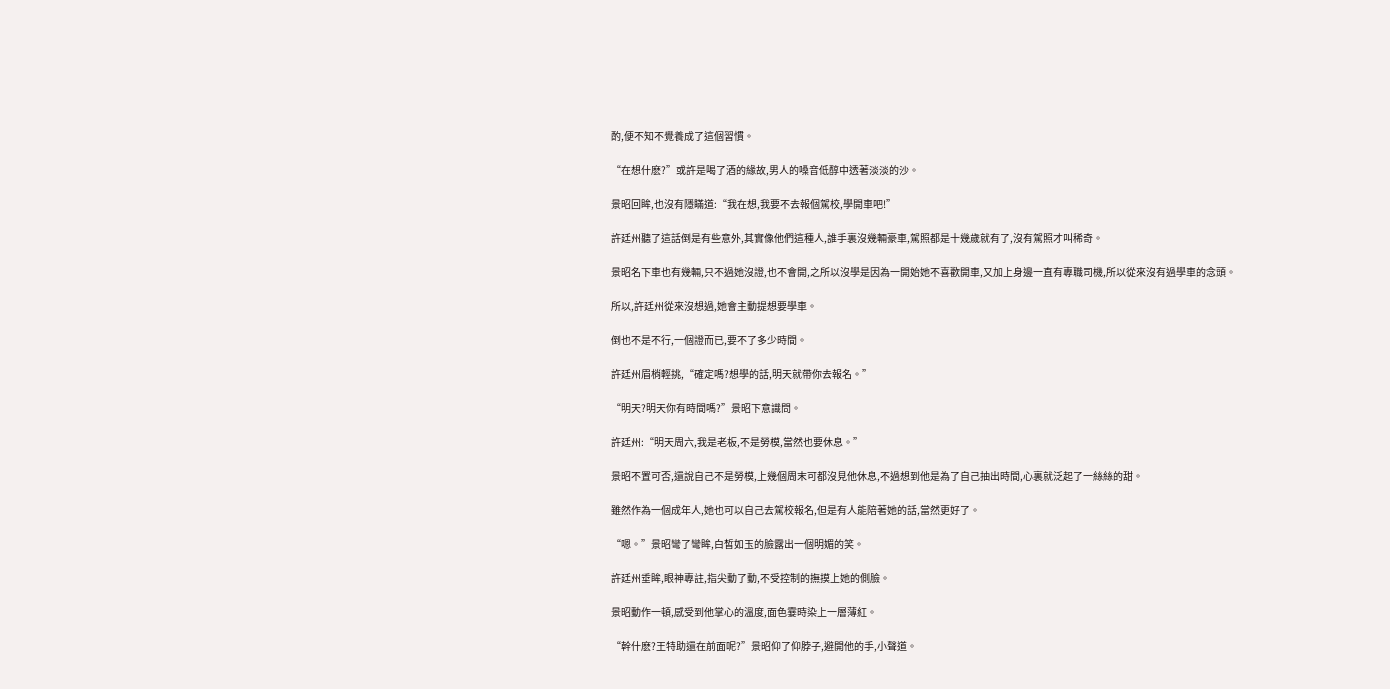酌,便不知不覺養成了這個習慣。

“在想什麽?”或許是喝了酒的緣故,男人的嗓音低醇中透著淡淡的沙。

景昭回眸,也沒有隱瞞道:“我在想,我要不去報個駕校,學開車吧!”

許廷州聽了這話倒是有些意外,其實像他們這種人,誰手裏沒幾輛豪車,駕照都是十幾歲就有了,沒有駕照才叫稀奇。

景昭名下車也有幾輛,只不過她沒證,也不會開,之所以沒學是因為一開始她不喜歡開車,又加上身邊一直有專職司機,所以從來沒有過學車的念頭。

所以,許廷州從來沒想過,她會主動提想要學車。

倒也不是不行,一個證而已,要不了多少時間。

許廷州眉梢輕挑,“確定嗎?想學的話,明天就帶你去報名。”

“明天?明天你有時間嗎?”景昭下意識問。

許廷州:“明天周六,我是老板,不是勞模,當然也要休息。”

景昭不置可否,還說自己不是勞模,上幾個周末可都沒見他休息,不過想到他是為了自己抽出時間,心裏就泛起了一絲絲的甜。

雖然作為一個成年人,她也可以自己去駕校報名,但是有人能陪著她的話,當然更好了。

“嗯。”景昭彎了彎眸,白皙如玉的臉露出一個明媚的笑。

許廷州垂眸,眼神專註,指尖動了動,不受控制的撫摸上她的側臉。

景昭動作一頓,感受到他掌心的溫度,面色霎時染上一層薄紅。

“幹什麽?王特助還在前面呢?”景昭仰了仰脖子,避開他的手,小聲道。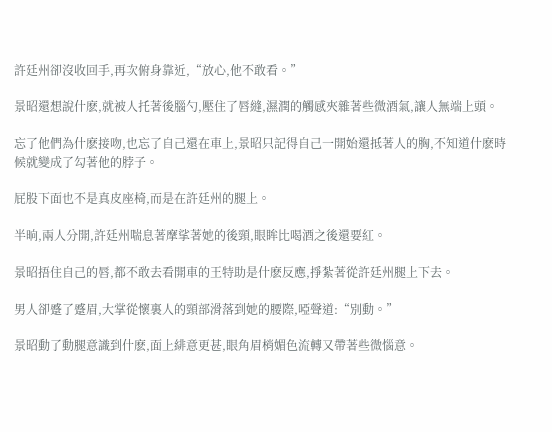許廷州卻沒收回手,再次俯身靠近,“放心,他不敢看。”

景昭還想說什麽,就被人托著後腦勺,壓住了唇縫,濕潤的觸感夾雜著些微酒氣,讓人無端上頭。

忘了他們為什麽接吻,也忘了自己還在車上,景昭只記得自己一開始還抵著人的胸,不知道什麽時候就變成了勾著他的脖子。

屁股下面也不是真皮座椅,而是在許廷州的腿上。

半晌,兩人分開,許廷州喘息著摩挲著她的後頸,眼眸比喝酒之後還要紅。

景昭捂住自己的唇,都不敢去看開車的王特助是什麽反應,掙紮著從許廷州腿上下去。

男人卻蹙了蹙眉,大掌從懷裏人的頸部滑落到她的腰際,啞聲道:“別動。”

景昭動了動腿意識到什麽,面上緋意更甚,眼角眉梢媚色流轉又帶著些微惱意。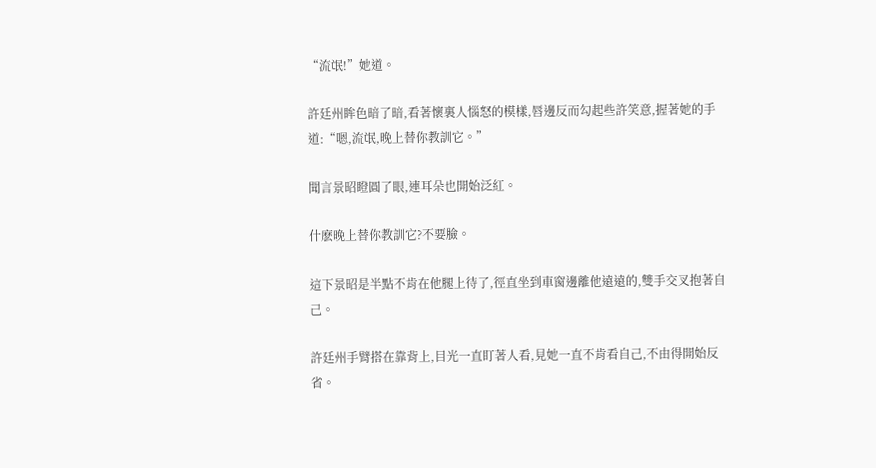“流氓!”她道。

許廷州眸色暗了暗,看著懷裏人惱怒的模樣,唇邊反而勾起些許笑意,握著她的手道:“嗯,流氓,晚上替你教訓它。”

聞言景昭瞪圓了眼,連耳朵也開始泛紅。

什麽晚上替你教訓它?不要臉。

這下景昭是半點不肯在他腿上待了,徑直坐到車窗邊離他遠遠的,雙手交叉抱著自己。

許廷州手臂搭在靠背上,目光一直盯著人看,見她一直不肯看自己,不由得開始反省。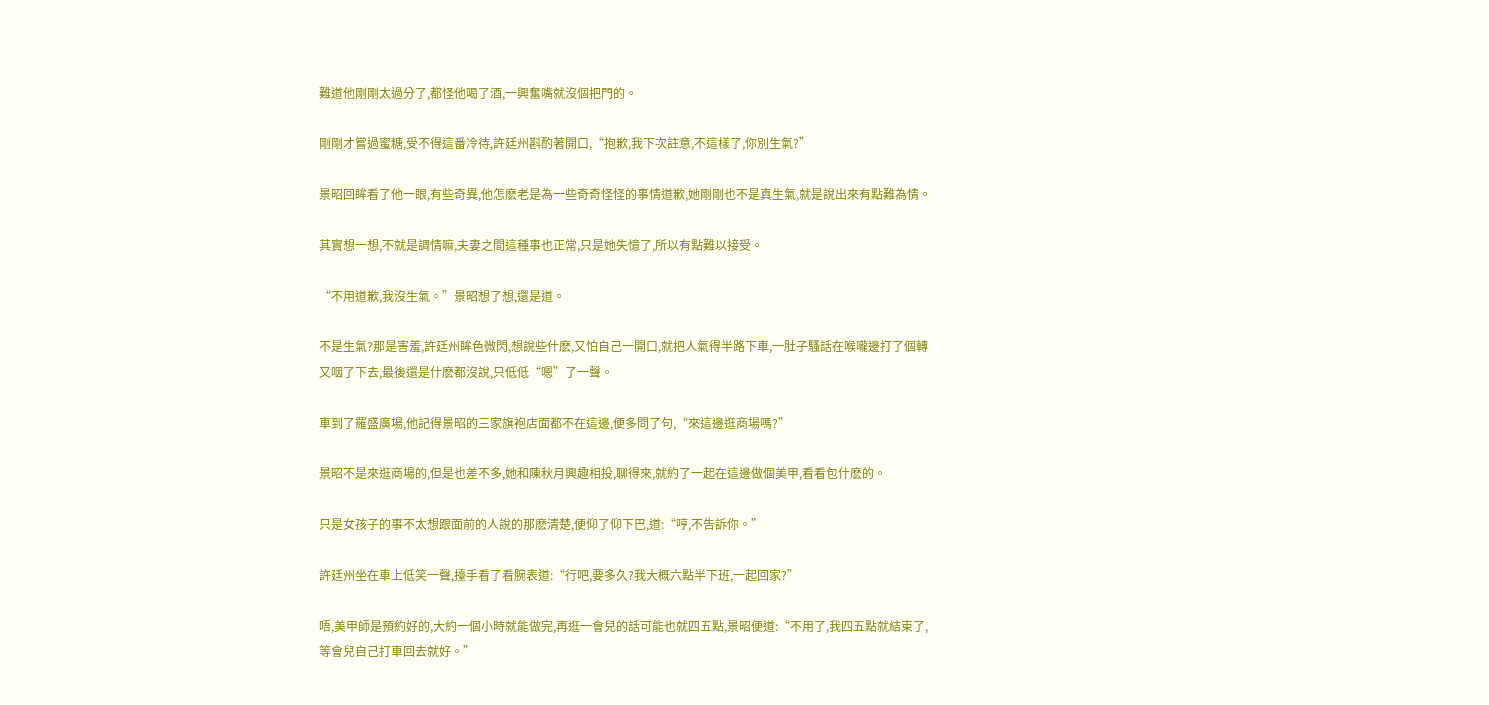難道他剛剛太過分了,都怪他喝了酒,一興奮嘴就沒個把門的。

剛剛才嘗過蜜糖,受不得這番冷待,許廷州斟酌著開口,“抱歉,我下次註意,不這樣了,你別生氣?”

景昭回眸看了他一眼,有些奇異,他怎麽老是為一些奇奇怪怪的事情道歉,她剛剛也不是真生氣,就是說出來有點難為情。

其實想一想,不就是調情嘛,夫妻之間這種事也正常,只是她失憶了,所以有點難以接受。

“不用道歉,我沒生氣。”景昭想了想,還是道。

不是生氣?那是害羞,許廷州眸色微閃,想說些什麽,又怕自己一開口,就把人氣得半路下車,一肚子騷話在喉嚨邊打了個轉又咽了下去,最後還是什麽都沒說,只低低“嗯”了一聲。

車到了羅盛廣場,他記得景昭的三家旗袍店面都不在這邊,便多問了句,“來這邊逛商場嗎?”

景昭不是來逛商場的,但是也差不多,她和陳秋月興趣相投,聊得來,就約了一起在這邊做個美甲,看看包什麽的。

只是女孩子的事不太想跟面前的人說的那麽清楚,便仰了仰下巴,道:“哼,不告訴你。”

許廷州坐在車上低笑一聲,擡手看了看腕表道:“行吧,要多久?我大概六點半下班,一起回家?”

唔,美甲師是預約好的,大約一個小時就能做完,再逛一會兒的話可能也就四五點,景昭便道:“不用了,我四五點就結束了,等會兒自己打車回去就好。”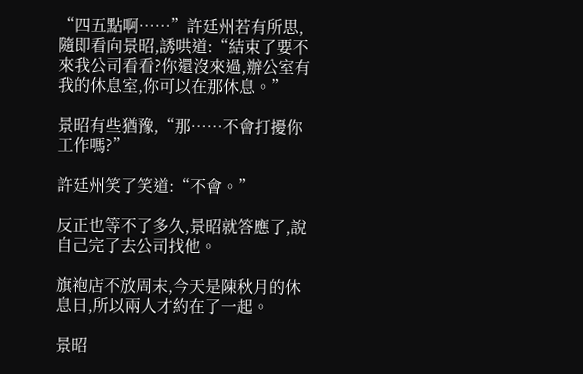“四五點啊……”許廷州若有所思,隨即看向景昭,誘哄道:“結束了要不來我公司看看?你還沒來過,辦公室有我的休息室,你可以在那休息。”

景昭有些猶豫,“那……不會打擾你工作嗎?”

許廷州笑了笑道:“不會。”

反正也等不了多久,景昭就答應了,說自己完了去公司找他。

旗袍店不放周末,今天是陳秋月的休息日,所以兩人才約在了一起。

景昭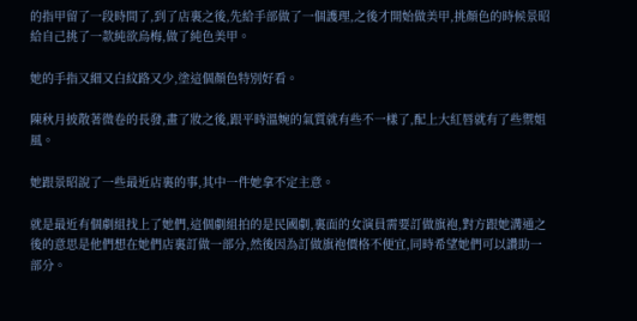的指甲留了一段時間了,到了店裏之後,先給手部做了一個護理,之後才開始做美甲,挑顏色的時候景昭給自己挑了一款純欲烏梅,做了純色美甲。

她的手指又細又白紋路又少,塗這個顏色特別好看。

陳秋月披散著微卷的長發,畫了妝之後,跟平時溫婉的氣質就有些不一樣了,配上大紅唇就有了些禦姐風。

她跟景昭說了一些最近店裏的事,其中一件她拿不定主意。

就是最近有個劇組找上了她們,這個劇組拍的是民國劇,裏面的女演員需要訂做旗袍,對方跟她溝通之後的意思是他們想在她們店裏訂做一部分,然後因為訂做旗袍價格不便宜,同時希望她們可以讚助一部分。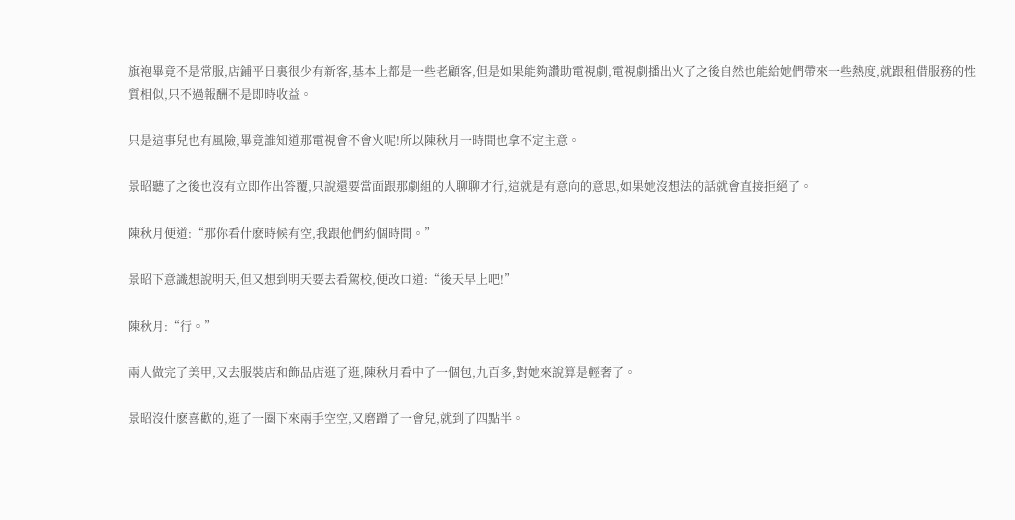旗袍畢竟不是常服,店鋪平日裏很少有新客,基本上都是一些老顧客,但是如果能夠讚助電視劇,電視劇播出火了之後自然也能給她們帶來一些熱度,就跟租借服務的性質相似,只不過報酬不是即時收益。

只是這事兒也有風險,畢竟誰知道那電視會不會火呢!所以陳秋月一時間也拿不定主意。

景昭聽了之後也沒有立即作出答覆,只說還要當面跟那劇組的人聊聊才行,這就是有意向的意思,如果她沒想法的話就會直接拒絕了。

陳秋月便道:“那你看什麽時候有空,我跟他們約個時間。”

景昭下意識想說明天,但又想到明天要去看駕校,便改口道:“後天早上吧!”

陳秋月:“行。”

兩人做完了美甲,又去服裝店和飾品店逛了逛,陳秋月看中了一個包,九百多,對她來說算是輕奢了。

景昭沒什麽喜歡的,逛了一圈下來兩手空空,又磨蹭了一會兒,就到了四點半。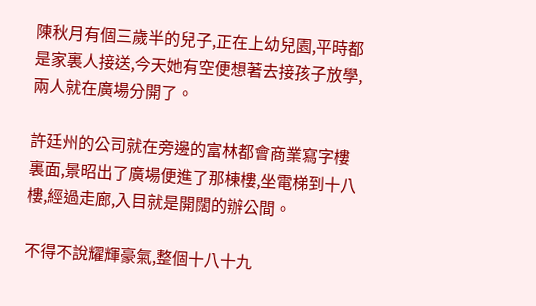陳秋月有個三歲半的兒子,正在上幼兒園,平時都是家裏人接送,今天她有空便想著去接孩子放學,兩人就在廣場分開了。

許廷州的公司就在旁邊的富林都會商業寫字樓裏面,景昭出了廣場便進了那棟樓,坐電梯到十八樓,經過走廊,入目就是開闊的辦公間。

不得不說耀輝豪氣,整個十八十九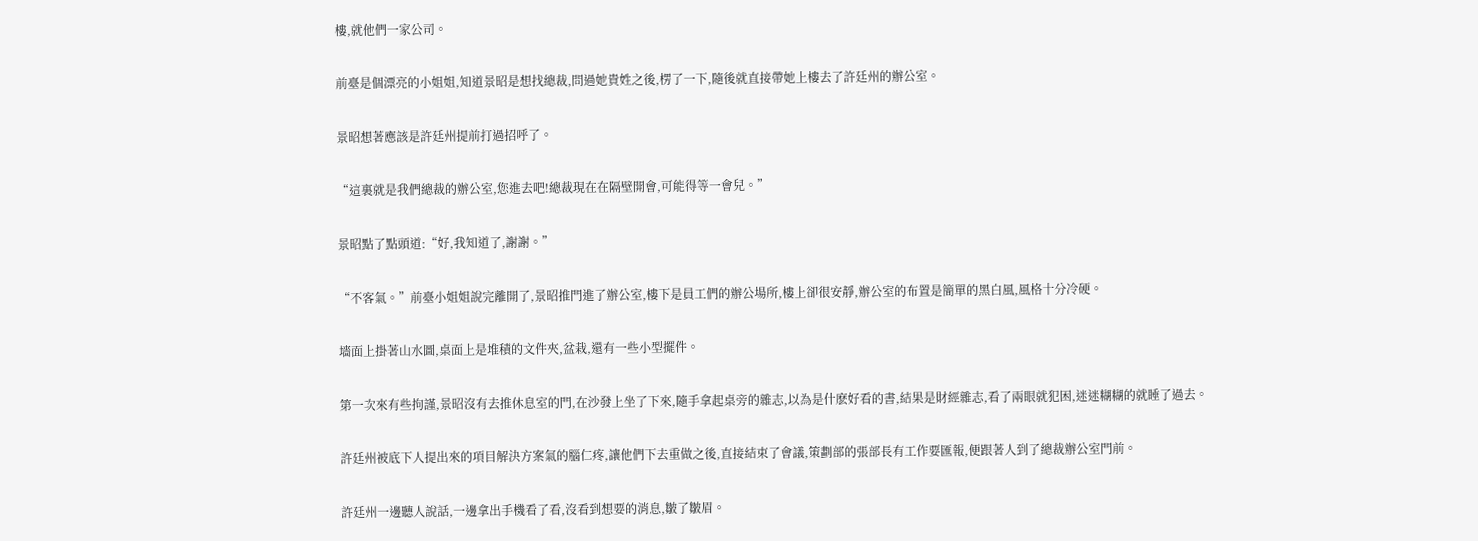樓,就他們一家公司。

前臺是個漂亮的小姐姐,知道景昭是想找總裁,問過她貴姓之後,楞了一下,隨後就直接帶她上樓去了許廷州的辦公室。

景昭想著應該是許廷州提前打過招呼了。

“這裏就是我們總裁的辦公室,您進去吧!總裁現在在隔壁開會,可能得等一會兒。”

景昭點了點頭道:“好,我知道了,謝謝。”

“不客氣。”前臺小姐姐說完離開了,景昭推門進了辦公室,樓下是員工們的辦公場所,樓上卻很安靜,辦公室的布置是簡單的黑白風,風格十分冷硬。

墻面上掛著山水圖,桌面上是堆積的文件夾,盆栽,還有一些小型擺件。

第一次來有些拘謹,景昭沒有去推休息室的門,在沙發上坐了下來,隨手拿起桌旁的雜志,以為是什麽好看的書,結果是財經雜志,看了兩眼就犯困,迷迷糊糊的就睡了過去。

許廷州被底下人提出來的項目解決方案氣的腦仁疼,讓他們下去重做之後,直接結束了會議,策劃部的張部長有工作要匯報,便跟著人到了總裁辦公室門前。

許廷州一邊聽人說話,一邊拿出手機看了看,沒看到想要的消息,皺了皺眉。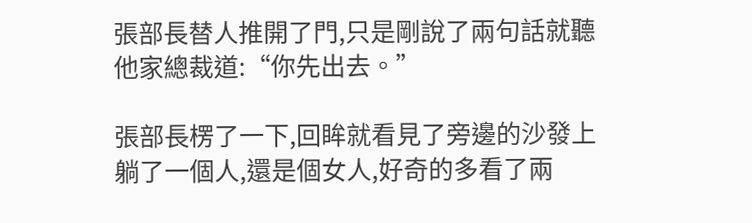張部長替人推開了門,只是剛說了兩句話就聽他家總裁道:“你先出去。”

張部長楞了一下,回眸就看見了旁邊的沙發上躺了一個人,還是個女人,好奇的多看了兩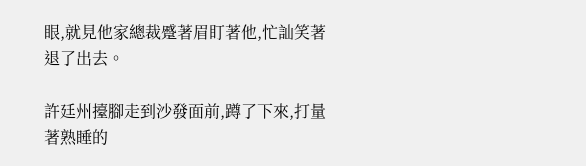眼,就見他家總裁蹙著眉盯著他,忙訕笑著退了出去。

許廷州擡腳走到沙發面前,蹲了下來,打量著熟睡的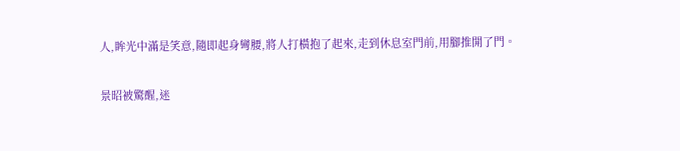人,眸光中滿是笑意,隨即起身彎腰,將人打橫抱了起來,走到休息室門前,用腳推開了門。

景昭被驚醒,迷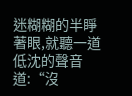迷糊糊的半睜著眼,就聽一道低沈的聲音道:“沒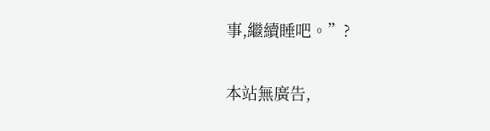事,繼續睡吧。”?

本站無廣告,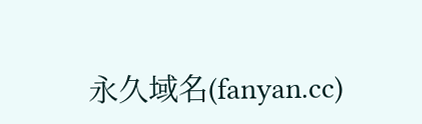永久域名(fanyan.cc)